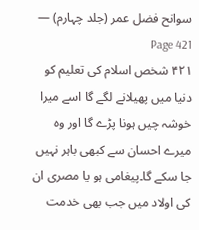سوانح فضل عمر (جلد چہارم) — Page 421
۴۲۱ شخص اسلام کی تعلیم کو دنیا میں پھیلانے لگے گا اسے میرا خوشہ چیں ہونا پڑے گا اور وہ میرے احسان سے کبھی باہر نہیں جا سکے گا۔پیغامی ہو یا مصری ان کی اولاد میں جب بھی خدمت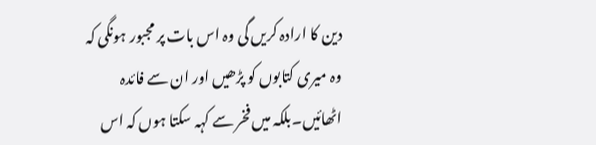دین کا ارادہ کریں گی وہ اس بات پر مجبور ہونگی کہ وہ میری کتابوں کو پڑھیں اور ان سے فائدہ اٹھائیں۔بلکہ میں فخر سے کہہ سکتا ہوں کہ اس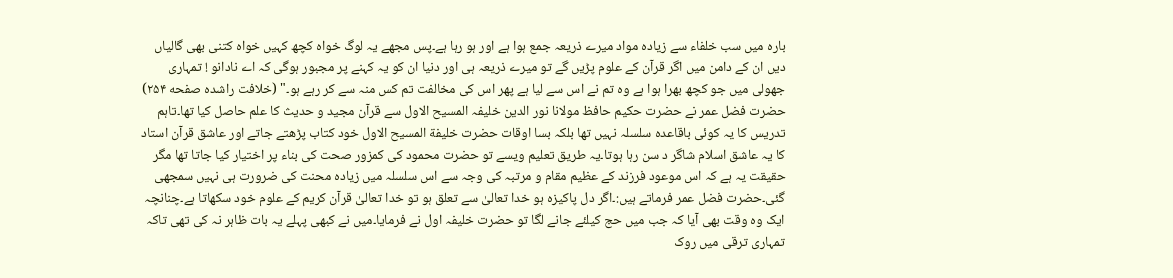بارہ میں سب خلفاء سے زیادہ مواد میرے ذریعہ جمع ہوا ہے اور ہو رہا ہے۔پس مجھے یہ لوگ خواہ کچھ کہیں خواہ کتنی بھی گالیاں دیں ان کے دامن میں اگر قرآن کے علوم پڑیں گے تو میرے ذریعہ ہی اور دنیا ان کو یہ کہنے پر مجبور ہوگی کہ اے نادانو ! تمہاری جھولی میں جو کچھ بھرا ہوا ہے وہ تم نے اس سے لیا ہے پھر اس کی مخالفت تم کس منہ سے کر رہے ہو۔" (خلافت راشده صفحه ۲۵۴) حضرت فضل عمر نے حضرت حکیم حافظ مولانا نور الدین خلیفہ المسیح الاول سے قرآن مجید و حدیث کا علم حاصل کیا تھا۔تاہم تدریس کا یہ کوئی باقاعدہ سلسلہ نہیں تھا بلکہ بسا اوقات حضرت خلیفة المسیح الاول خود کتاب پڑھتے جاتے اور عاشق قرآن استاد کا یہ عاشق اسلام شاگر د سن رہا ہوتا۔یہ طریق تعلیم ویسے تو حضرت محمود کی کمزور صحت کی بناء پر اختیار کیا جاتا تھا مگر حقیقت یہ ہے کہ اس موعود فرزند کے عظیم مقام و مرتبہ کی وجہ سے اس سلسلہ میں زیادہ محنت کی ضرورت ہی نہیں سمجھی گئی۔حضرت فضل عمر فرماتے ہیں:۔اگر دل پاکیزہ ہو خدا تعالیٰ سے تعلق ہو تو خدا تعالیٰ قرآن کریم کے علوم خود سکھاتا ہے۔چنانچہ ایک وہ وقت بھی آیا کہ جب میں حج کیلئے جانے لگا تو حضرت خلیفہ اول نے فرمایا۔میں نے کبھی پہلے یہ بات ظاہر نہ کی تھی تاکہ تمہاری ترقی میں روک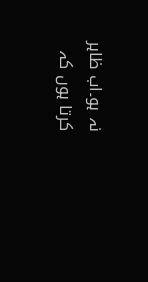نہ ہو۔اب ظاہر کرتا ہوں کہ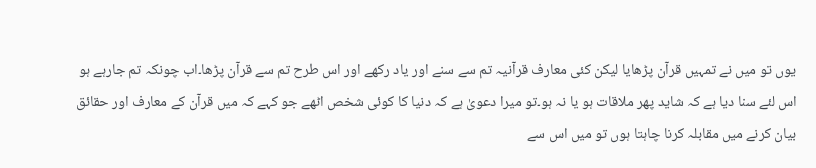یوں تو میں نے تمہیں قرآن پڑھایا لیکن کئی معارف قرآنیہ تم سے سنے اور یاد رکھے اور اس طرح تم سے قرآن پڑھا۔اب چونکہ تم جارہے ہو اس لئے سنا دیا ہے کہ شاید پھر ملاقات ہو یا نہ ہو۔تو میرا دعویٰ ہے کہ دنیا کا کوئی شخص اٹھے جو کہے کہ میں قرآن کے معارف اور حقائق بیان کرنے میں مقابلہ کرنا چاہتا ہوں تو میں اس سے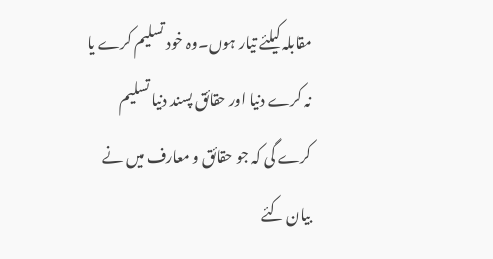مقابلہ کیلئے تیار ہوں۔وہ خود تسلیم کرے یا نہ کرے دنیا اور حقائق پسند دنیا تسلیم کرے گی کہ جو حقائق و معارف میں نے بیان کئے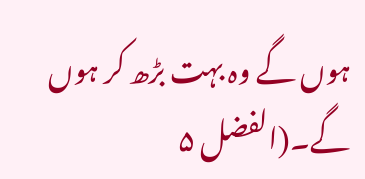ہوں گے وہ بہت بڑھ کر ہوں گے۔(الفضل ۵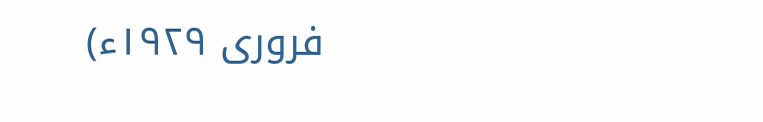فروری ۱۹۲۹ء)